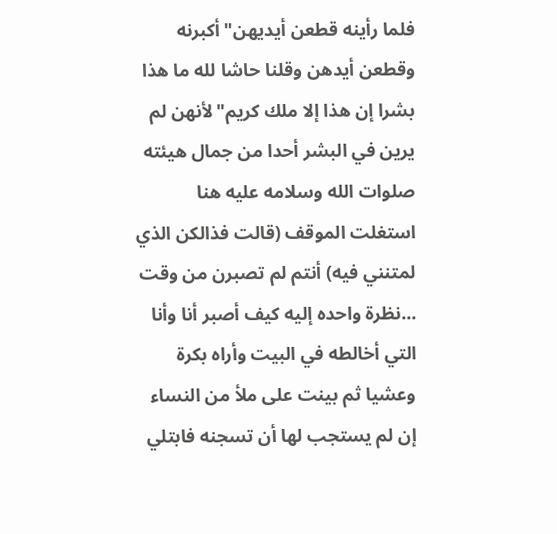فلما رأينه قطعن أيديهن"أكبرنه وقطعن أيدهن وقلنا حاشا لله ما هذا بشرا إن هذا إلا ملك كريم"لأنهن لم يرين في البشر أحدا من جمال هيئته صلوات الله وسلامه عليه هنا استغلت الموقف (قالت فذالكن الذي لمتنني فيه) أنتم لم تصبرن من وقت ...نظرة واحده إليه كيف أصبر أنا وأنا التي أخالطه في البيت وأراه بكرة وعشيا ثم بينت على ملأ من النساء إن لم يستجب لها أن تسجنه فابتلي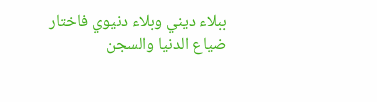ببلاء ديني وبلاء دنيوي فاختار ضياع الدنيا والسجن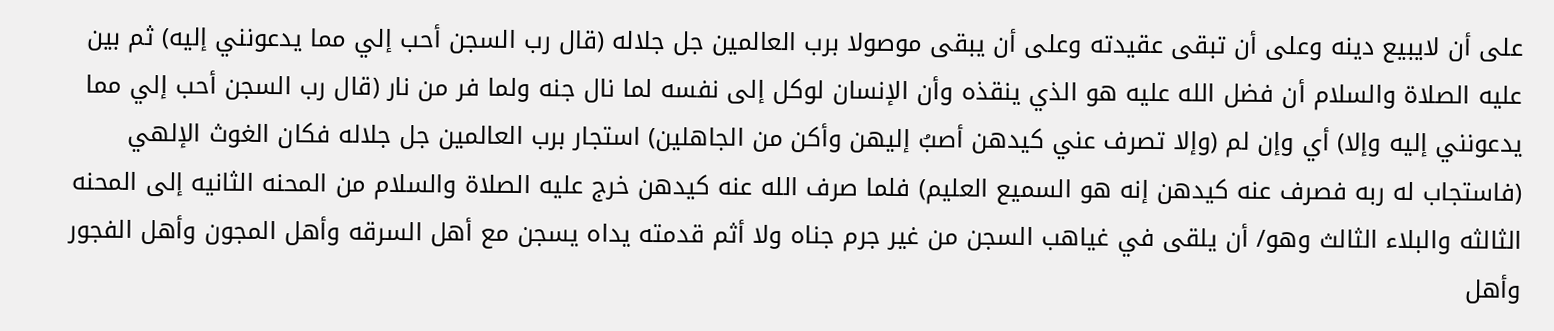على أن لايبيع دينه وعلى أن تبقى عقيدته وعلى أن يبقى موصولا برب العالمين جل جلاله (قال رب السجن أحب إلي مما يدعونني إليه) ثم بين عليه الصلاة والسلام أن فضل الله عليه هو الذي ينقذه وأن الإنسان لوكل إلى نفسه لما نال جنه ولما فر من نار (قال رب السجن أحب إلي مما يدعونني إليه وإلا) أي وإن لم (وإلا تصرف عني كيدهن أصبُ إليهن وأكن من الجاهلين) استجار برب العالمين جل جلاله فكان الغوث الإلهي (فاستجاب له ربه فصرف عنه كيدهن إنه هو السميع العليم) فلما صرف الله عنه كيدهن خرج عليه الصلاة والسلام من المحنه الثانيه إلى المحنه الثالثه والبلاء الثالث وهو/ أن يلقى في غياهب السجن من غير جرم جناه ولا أثم قدمته يداه يسجن مع أهل السرقه وأهل المجون وأهل الفجور وأهل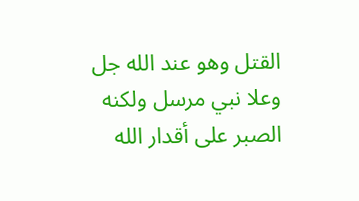القتل وهو عند الله جل وعلا نبي مرسل ولكنه الصبر على أقدار الله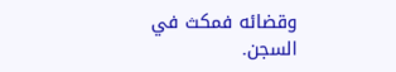وقضائه فمكث في السجن.